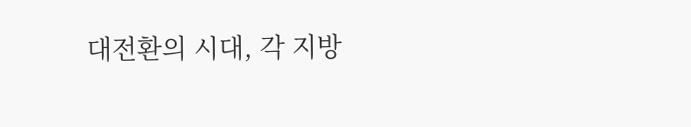대전환의 시대, 각 지방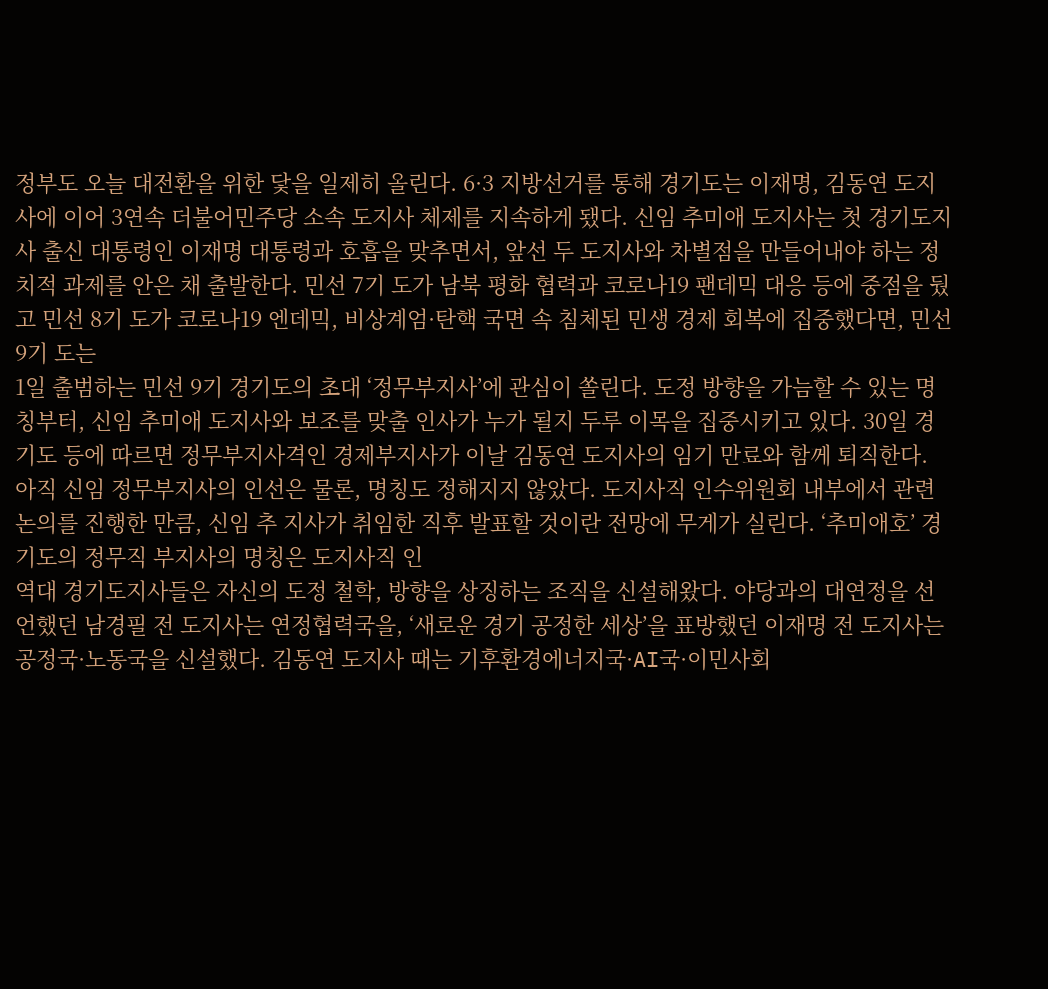정부도 오늘 대전환을 위한 닻을 일제히 올린다. 6·3 지방선거를 통해 경기도는 이재명, 김동연 도지사에 이어 3연속 더불어민주당 소속 도지사 체제를 지속하게 됐다. 신임 추미애 도지사는 첫 경기도지사 출신 대통령인 이재명 대통령과 호흡을 맞추면서, 앞선 두 도지사와 차별점을 만들어내야 하는 정치적 과제를 안은 채 출발한다. 민선 7기 도가 남북 평화 협력과 코로나19 팬데믹 대응 등에 중점을 뒀고 민선 8기 도가 코로나19 엔데믹, 비상계엄·탄핵 국면 속 침체된 민생 경제 회복에 집중했다면, 민선 9기 도는
1일 출범하는 민선 9기 경기도의 초대 ‘정무부지사’에 관심이 쏠린다. 도정 방향을 가늠할 수 있는 명칭부터, 신임 추미애 도지사와 보조를 맞출 인사가 누가 될지 두루 이목을 집중시키고 있다. 30일 경기도 등에 따르면 정무부지사격인 경제부지사가 이날 김동연 도지사의 임기 만료와 함께 퇴직한다. 아직 신임 정무부지사의 인선은 물론, 명칭도 정해지지 않았다. 도지사직 인수위원회 내부에서 관련 논의를 진행한 만큼, 신임 추 지사가 취임한 직후 발표할 것이란 전망에 무게가 실린다. ‘추미애호’ 경기도의 정무직 부지사의 명칭은 도지사직 인
역대 경기도지사들은 자신의 도정 철학, 방향을 상징하는 조직을 신설해왔다. 야당과의 대연정을 선언했던 남경필 전 도지사는 연정협력국을, ‘새로운 경기 공정한 세상’을 표방했던 이재명 전 도지사는 공정국·노동국을 신설했다. 김동연 도지사 때는 기후환경에너지국·AI국·이민사회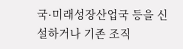국·미래성장산업국 등을 신설하거나 기존 조직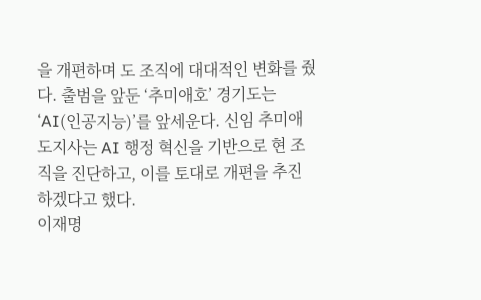을 개편하며 도 조직에 대대적인 변화를 줬다. 출범을 앞둔 ‘추미애호’ 경기도는 ‘AI(인공지능)’를 앞세운다. 신임 추미애 도지사는 AI 행정 혁신을 기반으로 현 조직을 진단하고, 이를 토대로 개편을 추진하겠다고 했다.
이재명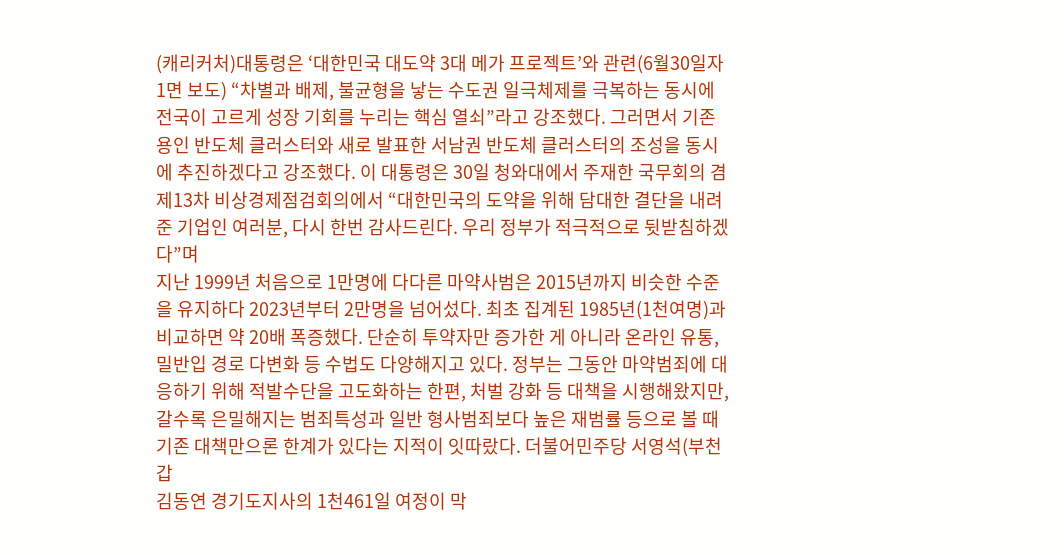(캐리커처)대통령은 ‘대한민국 대도약 3대 메가 프로젝트’와 관련(6월30일자 1면 보도) “차별과 배제, 불균형을 낳는 수도권 일극체제를 극복하는 동시에 전국이 고르게 성장 기회를 누리는 핵심 열쇠”라고 강조했다. 그러면서 기존 용인 반도체 클러스터와 새로 발표한 서남권 반도체 클러스터의 조성을 동시에 추진하겠다고 강조했다. 이 대통령은 30일 청와대에서 주재한 국무회의 겸 제13차 비상경제점검회의에서 “대한민국의 도약을 위해 담대한 결단을 내려준 기업인 여러분, 다시 한번 감사드린다. 우리 정부가 적극적으로 뒷받침하겠다”며
지난 1999년 처음으로 1만명에 다다른 마약사범은 2015년까지 비슷한 수준을 유지하다 2023년부터 2만명을 넘어섰다. 최초 집계된 1985년(1천여명)과 비교하면 약 20배 폭증했다. 단순히 투약자만 증가한 게 아니라 온라인 유통, 밀반입 경로 다변화 등 수법도 다양해지고 있다. 정부는 그동안 마약범죄에 대응하기 위해 적발수단을 고도화하는 한편, 처벌 강화 등 대책을 시행해왔지만, 갈수록 은밀해지는 범죄특성과 일반 형사범죄보다 높은 재범률 등으로 볼 때 기존 대책만으론 한계가 있다는 지적이 잇따랐다. 더불어민주당 서영석(부천갑
김동연 경기도지사의 1천461일 여정이 막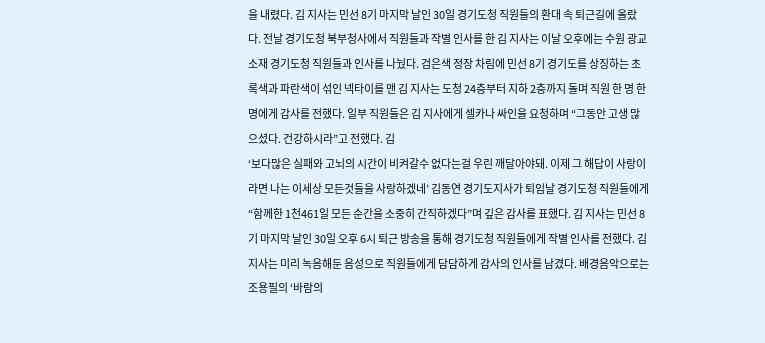을 내렸다. 김 지사는 민선 8기 마지막 날인 30일 경기도청 직원들의 환대 속 퇴근길에 올랐다. 전날 경기도청 북부청사에서 직원들과 작별 인사를 한 김 지사는 이날 오후에는 수원 광교 소재 경기도청 직원들과 인사를 나눴다. 검은색 정장 차림에 민선 8기 경기도를 상징하는 초록색과 파란색이 섞인 넥타이를 맨 김 지사는 도청 24층부터 지하 2층까지 돌며 직원 한 명 한 명에게 감사를 전했다. 일부 직원들은 김 지사에게 셀카나 싸인을 요청하며 “그동안 고생 많으셨다. 건강하시라”고 전했다. 김
‘보다많은 실패와 고뇌의 시간이 비켜갈수 없다는걸 우린 깨달아야돼. 이제 그 해답이 사랑이라면 나는 이세상 모든것들을 사랑하겠네’ 김동연 경기도지사가 퇴임날 경기도청 직원들에게 “함께한 1천461일 모든 순간을 소중히 간직하겠다”며 깊은 감사를 표했다. 김 지사는 민선 8기 마지막 날인 30일 오후 6시 퇴근 방송을 통해 경기도청 직원들에게 작별 인사를 전했다. 김 지사는 미리 녹음해둔 음성으로 직원들에게 담담하게 감사의 인사를 남겼다. 배경음악으로는 조용필의 ‘바람의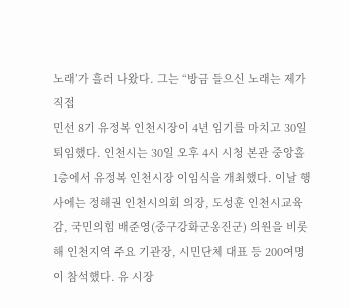노래’가 흘러 나왔다. 그는 “방금 들으신 노래는 제가 직접
민선 8기 유정복 인천시장이 4년 임기를 마치고 30일 퇴임했다. 인천시는 30일 오후 4시 시청 본관 중앙홀 1층에서 유정복 인천시장 이임식을 개최했다. 이날 행사에는 정해권 인천시의회 의장, 도성훈 인천시교육감, 국민의힘 배준영(중구강화군옹진군) 의원을 비롯해 인천지역 주요 기관장, 시민단체 대표 등 200여명이 참석했다. 유 시장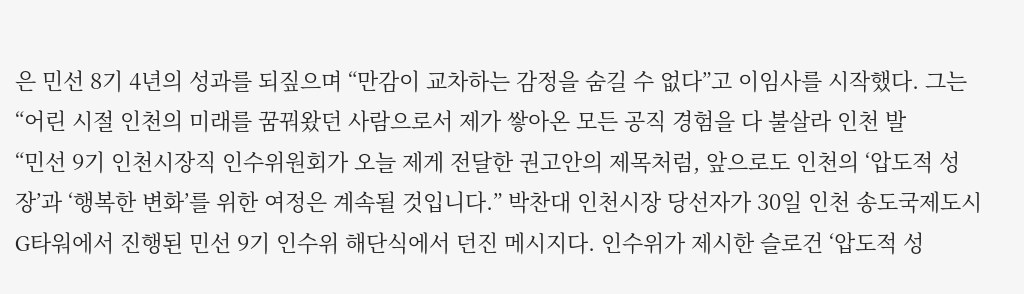은 민선 8기 4년의 성과를 되짚으며 “만감이 교차하는 감정을 숨길 수 없다”고 이임사를 시작했다. 그는 “어린 시절 인천의 미래를 꿈꿔왔던 사람으로서 제가 쌓아온 모든 공직 경험을 다 불살라 인천 발
“민선 9기 인천시장직 인수위원회가 오늘 제게 전달한 권고안의 제목처럼, 앞으로도 인천의 ‘압도적 성장’과 ‘행복한 변화’를 위한 여정은 계속될 것입니다.” 박찬대 인천시장 당선자가 30일 인천 송도국제도시 G타워에서 진행된 민선 9기 인수위 해단식에서 던진 메시지다. 인수위가 제시한 슬로건 ‘압도적 성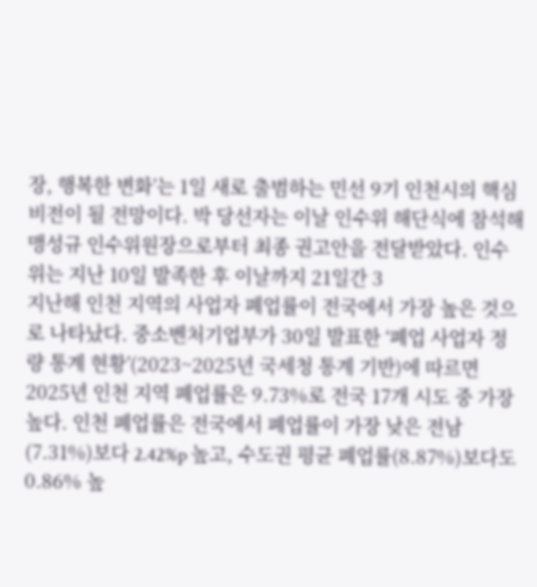장, 행복한 변화’는 1일 새로 출범하는 민선 9기 인천시의 핵심 비전이 될 전망이다. 박 당선자는 이날 인수위 해단식에 참석해 맹성규 인수위원장으로부터 최종 권고안을 전달받았다. 인수위는 지난 10일 발족한 후 이날까지 21일간 3
지난해 인천 지역의 사업자 폐업률이 전국에서 가장 높은 것으로 나타났다. 중소벤처기업부가 30일 발표한 ‘폐업 사업자 정량 통계 현황’(2023~2025년 국세청 통계 기반)에 따르면 2025년 인천 지역 폐업률은 9.73%로 전국 17개 시도 중 가장 높다. 인천 폐업률은 전국에서 폐업률이 가장 낮은 전남(7.31%)보다 2.42%p 높고, 수도권 평균 폐업률(8.87%)보다도 0.86% 높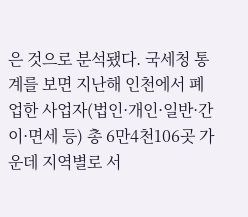은 것으로 분석됐다. 국세청 통계를 보면 지난해 인천에서 폐업한 사업자(법인·개인·일반·간이·면세 등) 총 6만4천106곳 가운데 지역별로 서